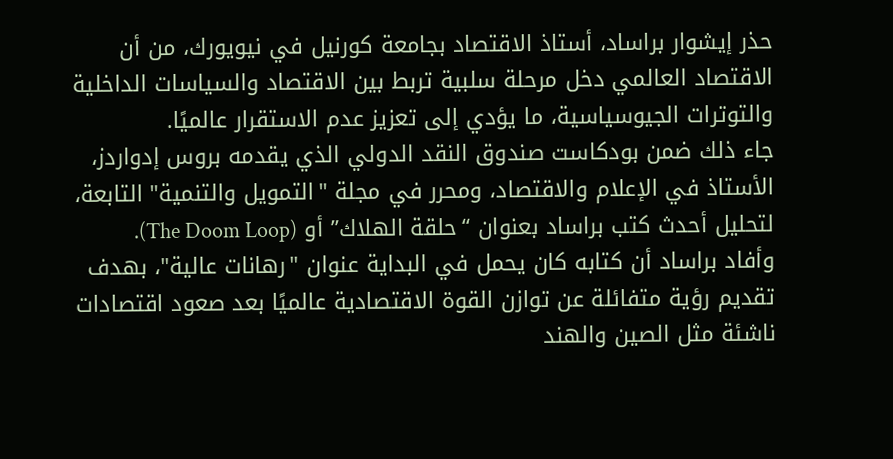حذر إيشوار براساد، أستاذ الاقتصاد بجامعة كورنيل في نيويورك، من أن الاقتصاد العالمي دخل مرحلة سلبية تربط بين الاقتصاد والسياسات الداخلية والتوترات الجيوسياسية، ما يؤدي إلى تعزيز عدم الاستقرار عالميًا.
جاء ذلك ضمن بودكاست صندوق النقد الدولي الذي يقدمه بروس إدواردز، الأستاذ في الإعلام والاقتصاد، ومحرر في مجلة "التمويل والتنمية" التابعة، لتحليل أحدث كتب براساد بعنوان “حلقة الهلاك” أو (The Doom Loop).
وأفاد براساد أن كتابه كان يحمل في البداية عنوان "رهانات عالية"، بهدف تقديم رؤية متفائلة عن توازن القوة الاقتصادية عالميًا بعد صعود اقتصادات ناشئة مثل الصين والهند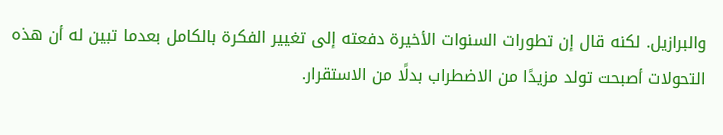والبرازيل. لكنه قال إن تطورات السنوات الأخيرة دفعته إلى تغيير الفكرة بالكامل بعدما تبين له أن هذه التحولات أصبحت تولد مزيدًا من الاضطراب بدلًا من الاستقرار.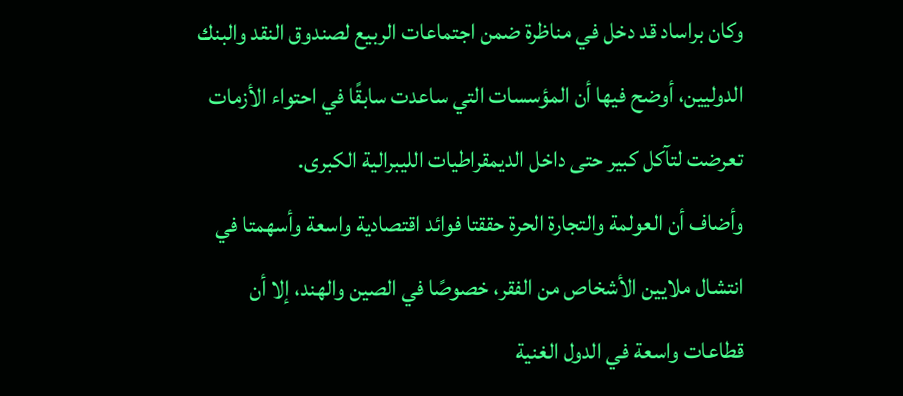وكان براساد قد دخل في مناظرة ضمن اجتماعات الربيع لصندوق النقد والبنك الدوليين، أوضح فيها أن المؤسسات التي ساعدت سابقًا في احتواء الأزمات تعرضت لتآكل كبير حتى داخل الديمقراطيات الليبرالية الكبرى.
وأضاف أن العولمة والتجارة الحرة حققتا فوائد اقتصادية واسعة وأسهمتا في انتشال ملايين الأشخاص من الفقر، خصوصًا في الصين والهند، إلا أن قطاعات واسعة في الدول الغنية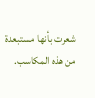شعرت بأنها مستبعدة من هذه المكاسب.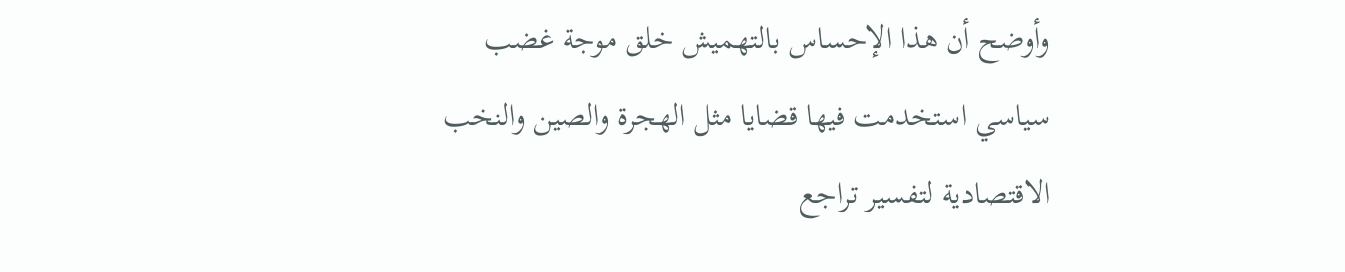وأوضح أن هذا الإحساس بالتهميش خلق موجة غضب سياسي استخدمت فيها قضايا مثل الهجرة والصين والنخب الاقتصادية لتفسير تراجع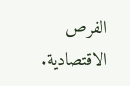الفرص الاقتصادية.